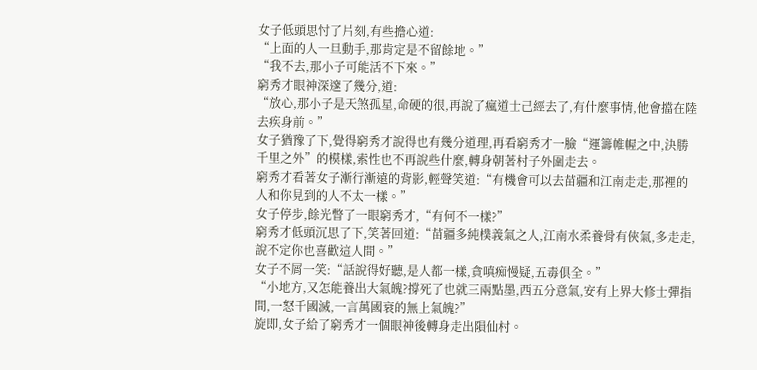女子低頭思忖了片刻,有些擔心道:
“上面的人一旦動手,那肯定是不留餘地。”
“我不去,那小子可能活不下來。”
窮秀才眼神深邃了幾分,道:
“放心,那小子是天煞孤星,命硬的很,再說了瘋道士己經去了,有什麼事情,他會擋在陸去疾身前。”
女子猶豫了下,覺得窮秀才說得也有幾分道理,再看窮秀才一臉“運籌帷幄之中,決勝千里之外”的模樣,索性也不再說些什麼,轉身朝著村子外圍走去。
窮秀才看著女子漸行漸遠的背影,輕聲笑道:“有機會可以去苗疆和江南走走,那裡的人和你見到的人不太一樣。”
女子停步,餘光瞥了一眼窮秀才,“有何不一樣?”
窮秀才低頭沉思了下,笑著回道:“苗疆多純樸義氣之人,江南水柔養骨有俠氣,多走走,說不定你也喜歡這人間。”
女子不屑一笑:“話說得好聽,是人都一樣,貪嗔痴慢疑,五毒俱全。”
“小地方,又怎能養出大氣魄?撐死了也就三兩點墨,西五分意氣,安有上界大修士彈指間,一怒千國滅,一言萬國衰的無上氣魄?”
旋即,女子給了窮秀才一個眼神後轉身走出隕仙村。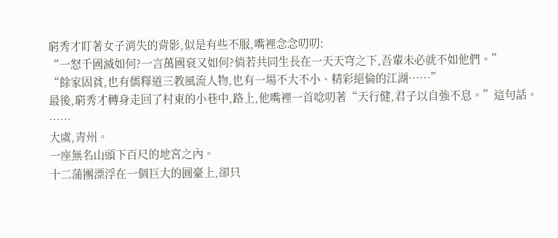窮秀才盯著女子消失的背影,似是有些不服,嘴裡念念叨叨:
“一怒千國滅如何?一言萬國衰又如何?倘若共同生長在一天天穹之下,吾輩未必就不如他們。”
“餘家固貧,也有儒釋道三教風流人物,也有一場不大不小、精彩絕倫的江湖……”
最後,窮秀才轉身走回了村東的小巷中,路上,他嘴裡一首唸叨著“天行健,君子以自強不息。”這句話。
……
大虞,青州。
一座無名山頭下百尺的地宮之內。
十二蒲團漂浮在一個巨大的圓臺上,卻只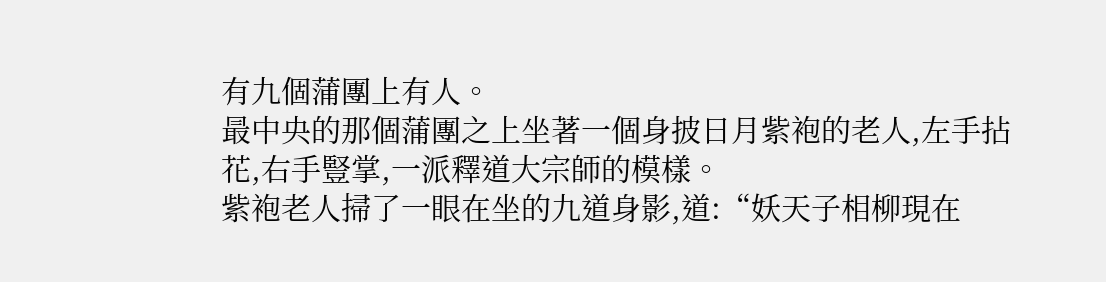有九個蒲團上有人。
最中央的那個蒲團之上坐著一個身披日月紫袍的老人,左手拈花,右手豎掌,一派釋道大宗師的模樣。
紫袍老人掃了一眼在坐的九道身影,道:“妖天子相柳現在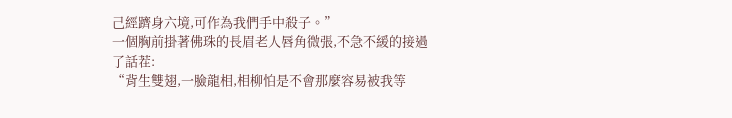己經躋身六境,可作為我們手中殺子。”
一個胸前掛著佛珠的長眉老人唇角微張,不急不緩的接過了話茬:
“背生雙翅,一臉龍相,相柳怕是不會那麼容易被我等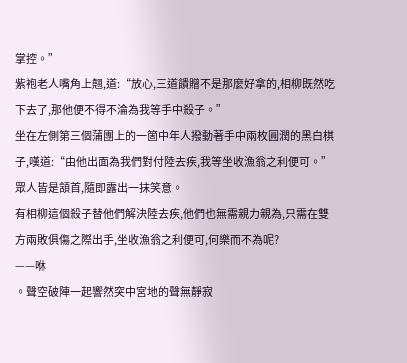掌控。”
紫袍老人嘴角上翹,道:“放心,三道饋贈不是那麼好拿的,相柳既然吃下去了,那他便不得不淪為我等手中殺子。”
坐在左側第三個蒲團上的一箇中年人撥動著手中兩枚圓潤的黑白棋子,嘆道:“由他出面為我們對付陸去疾,我等坐收漁翁之利便可。”
眾人皆是頷首,隨即露出一抹笑意。
有相柳這個殺子替他們解決陸去疾,他們也無需親力親為,只需在雙方兩敗俱傷之際出手,坐收漁翁之利便可,何樂而不為呢?
——咻
。聲空破陣一起響然突中宮地的聲無靜寂